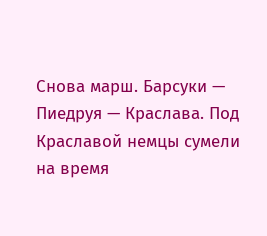Снова марш. Барсуки — Пиедруя — Краслава. Под Краславой немцы сумели на время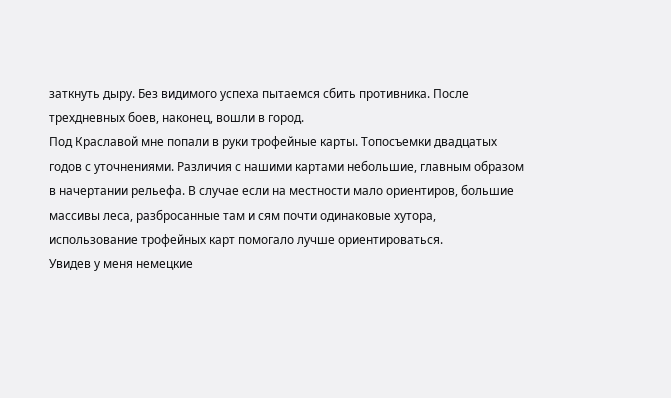заткнуть дыру. Без видимого успеха пытаемся сбить противника. После трехдневных боев, наконец, вошли в город.
Под Краславой мне попали в руки трофейные карты. Топосъемки двадцатых годов с уточнениями. Различия с нашими картами небольшие, главным образом в начертании рельефа. В случае если на местности мало ориентиров, большие массивы леса, разбросанные там и сям почти одинаковые хутора, использование трофейных карт помогало лучше ориентироваться.
Увидев у меня немецкие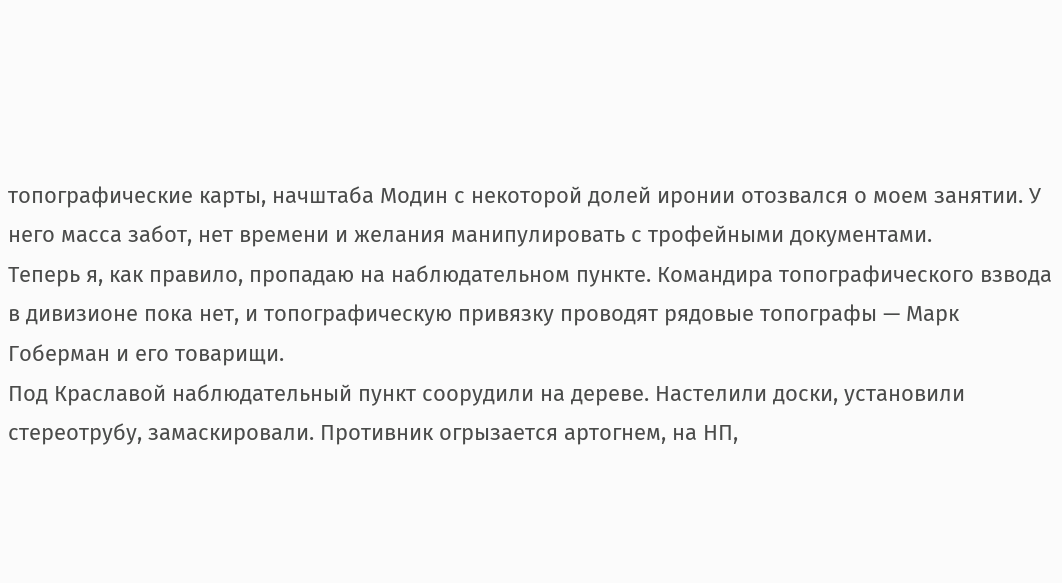топографические карты, начштаба Модин с некоторой долей иронии отозвался о моем занятии. У него масса забот, нет времени и желания манипулировать с трофейными документами.
Теперь я, как правило, пропадаю на наблюдательном пункте. Командира топографического взвода в дивизионе пока нет, и топографическую привязку проводят рядовые топографы — Марк Гоберман и его товарищи.
Под Краславой наблюдательный пункт соорудили на дереве. Настелили доски, установили стереотрубу, замаскировали. Противник огрызается артогнем, на НП,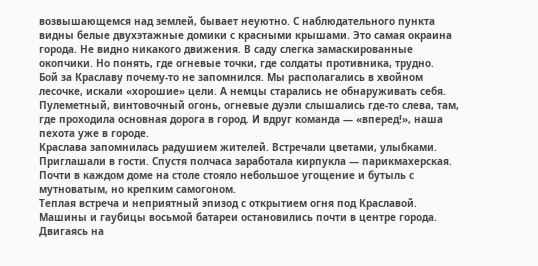возвышающемся над землей, бывает неуютно. С наблюдательного пункта видны белые двухэтажные домики с красными крышами. Это самая окраина города. Не видно никакого движения. В саду слегка замаскированные окопчики. Но понять, где огневые точки, где солдаты противника, трудно.
Бой за Краславу почему-то не запомнился. Мы располагались в хвойном лесочке, искали «хорошие» цели. А немцы старались не обнаруживать себя. Пулеметный, винтовочный огонь, огневые дуэли слышались где-то слева, там, где проходила основная дорога в город. И вдруг команда — «вперед!», наша пехота уже в городе.
Краслава запомнилась радушием жителей. Встречали цветами, улыбками. Приглашали в гости. Спустя полчаса заработала кирпукла — парикмахерская. Почти в каждом доме на столе стояло небольшое угощение и бутыль с мутноватым, но крепким самогоном.
Теплая встреча и неприятный эпизод с открытием огня под Краславой.
Машины и гаубицы восьмой батареи остановились почти в центре города. Двигаясь на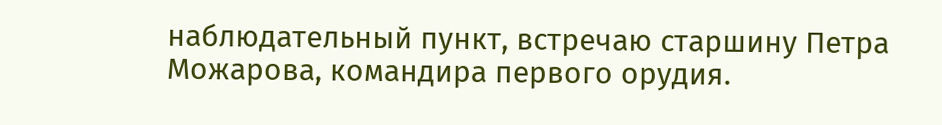наблюдательный пункт, встречаю старшину Петра Можарова, командира первого орудия.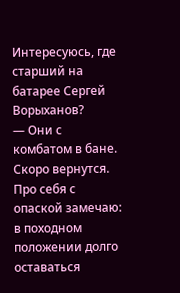Интересуюсь, где старший на батарее Сергей Ворыханов?
— Они с комбатом в бане. Скоро вернутся.
Про себя с опаской замечаю: в походном положении долго оставаться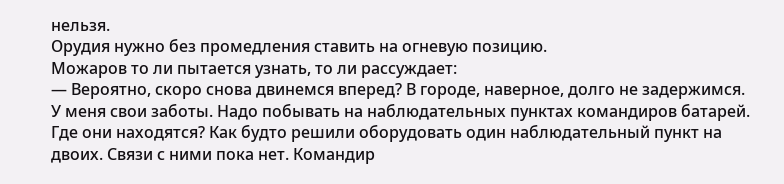нельзя.
Орудия нужно без промедления ставить на огневую позицию.
Можаров то ли пытается узнать, то ли рассуждает:
— Вероятно, скоро снова двинемся вперед? В городе, наверное, долго не задержимся.
У меня свои заботы. Надо побывать на наблюдательных пунктах командиров батарей. Где они находятся? Как будто решили оборудовать один наблюдательный пункт на двоих. Связи с ними пока нет. Командир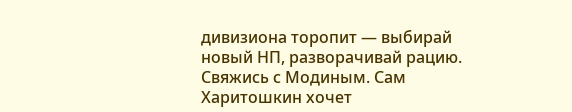дивизиона торопит — выбирай новый НП, разворачивай рацию. Свяжись с Модиным. Сам Харитошкин хочет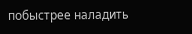побыстрее наладить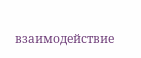взаимодействие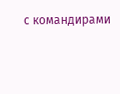с командирами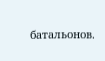батальонов.